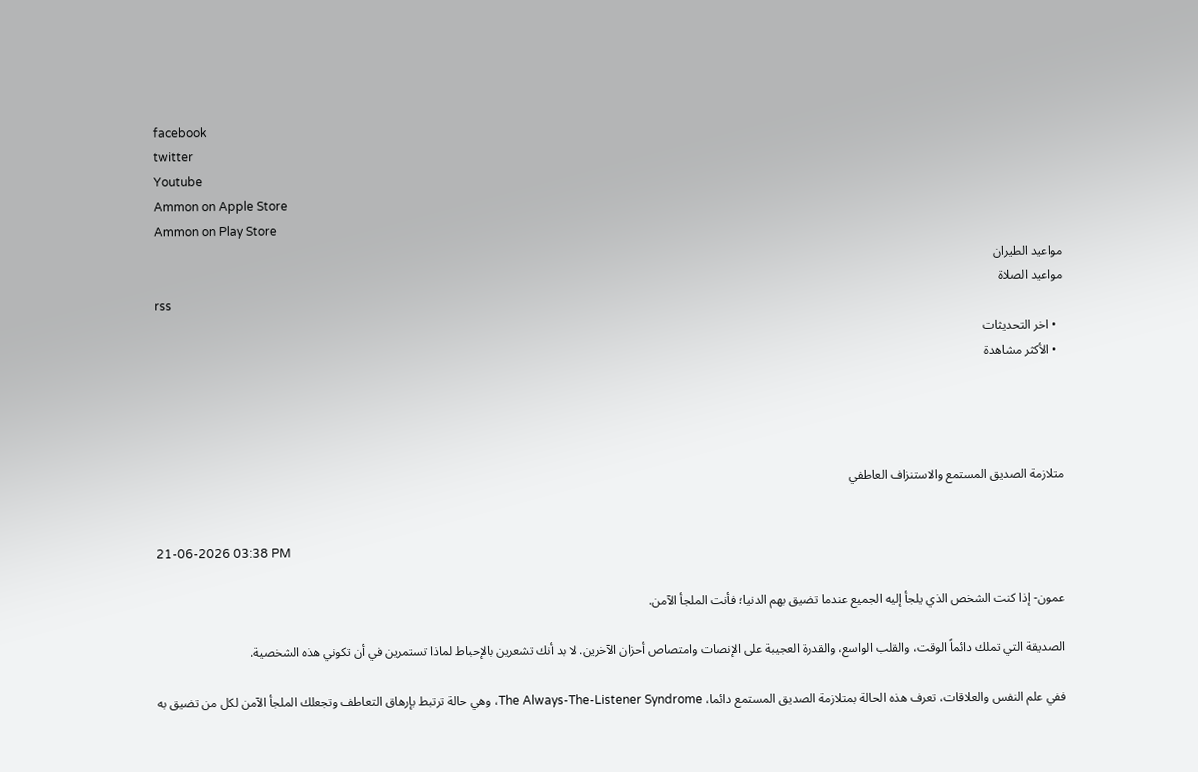facebook
twitter
Youtube
Ammon on Apple Store
Ammon on Play Store
مواعيد الطيران
مواعيد الصلاة
rss
  • اخر التحديثات
  • الأكثر مشاهدة




متلازمة الصديق المستمع والاستنزاف العاطفي


21-06-2026 03:38 PM

عمون- إذا كنت الشخص الذي يلجأ إليه الجميع عندما تضيق بهم الدنيا؛ فأنت الملجأ الآمن.

الصديقة التي تملك دائماً الوقت، والقلب الواسع، والقدرة العجيبة على الإنصات وامتصاص أحزان الآخرين. لا بد أنك تشعرين بالإحباط لماذا تستمرين في أن تكوني هذه الشخصية.

ففي علم النفس والعلاقات، تعرف هذه الحالة بمتلازمة الصديق المستمع دائما، The Always-The-Listener Syndrome، وهي حالة ترتبط بإرهاق التعاطف وتجعلك الملجأ الآمن لكل من تضيق به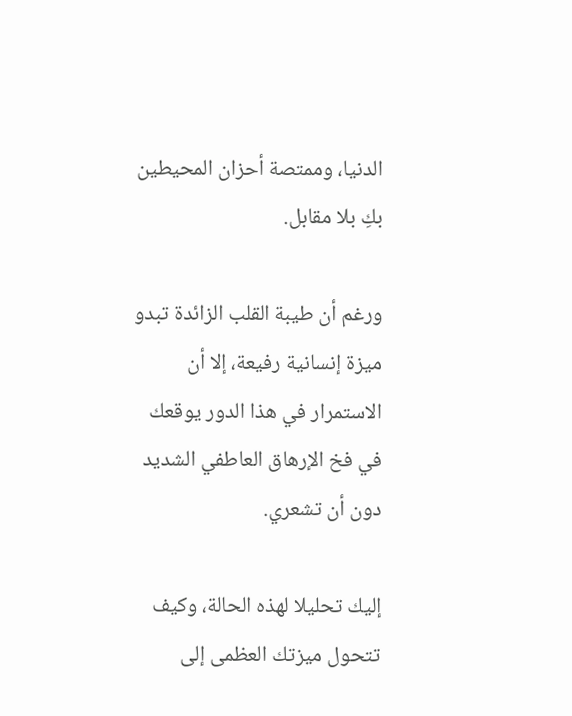الدنيا، وممتصة أحزان المحيطين بكِ بلا مقابل.

ورغم أن طيبة القلب الزائدة تبدو ميزة إنسانية رفيعة، إلا أن الاستمرار في هذا الدور يوقعك في فخ الإرهاق العاطفي الشديد دون أن تشعري.

إليك تحليلا لهذه الحالة، وكيف تتحول ميزتك العظمى إلى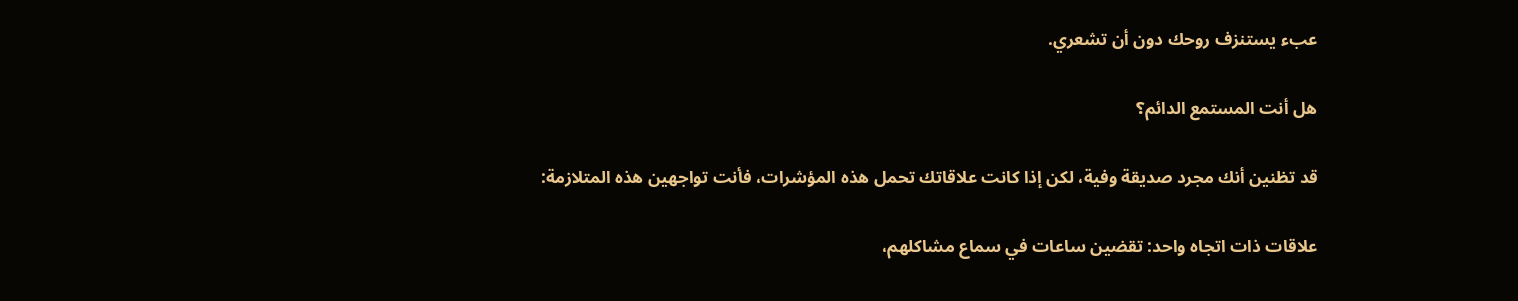عبء يستنزف روحك دون أن تشعري.

هل أنت المستمع الدائم؟

قد تظنين أنك مجرد صديقة وفية، لكن إذا كانت علاقاتك تحمل هذه المؤشرات، فأنت تواجهين هذه المتلازمة:

علاقات ذات اتجاه واحد: تقضين ساعات في سماع مشاكلهم،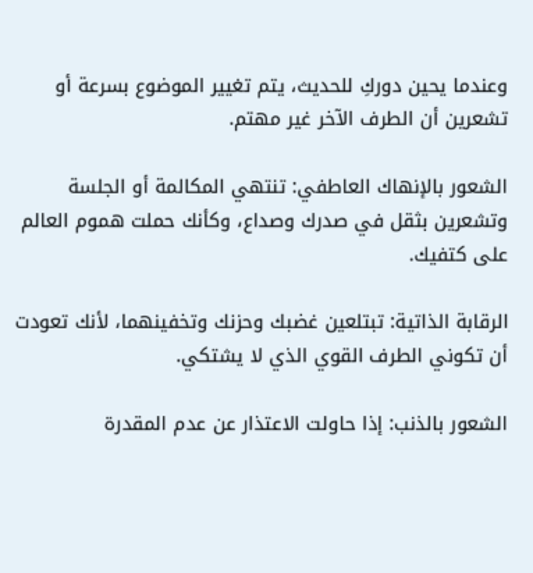وعندما يحين دوركِ للحديث، يتم تغيير الموضوع بسرعة أو تشعرين أن الطرف الآخر غير مهتم.

الشعور بالإنهاك العاطفي: تنتهي المكالمة أو الجلسة وتشعرين بثقل في صدرك وصداع، وكأنك حملت هموم العالم على كتفيك.

الرقابة الذاتية: تبتلعين غضبك وحزنك وتخفينهما، لأنك تعودت أن تكوني الطرف القوي الذي لا يشتكي.

الشعور بالذنب: إذا حاولت الاعتذار عن عدم المقدرة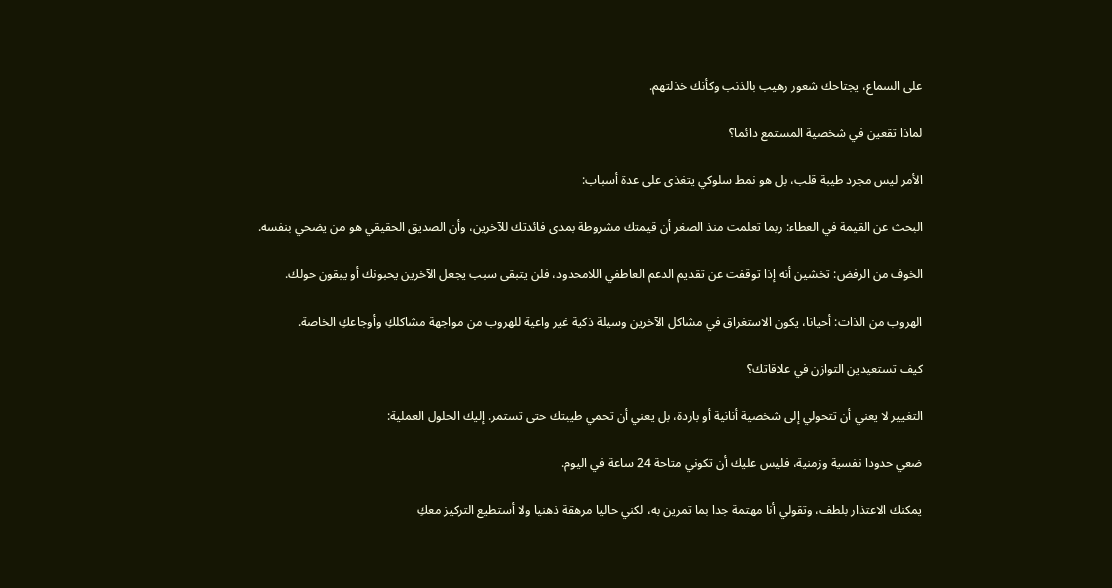على السماع، يجتاحك شعور رهيب بالذنب وكأنك خذلتهم.

لماذا تقعين في شخصية المستمع دائما؟

الأمر ليس مجرد طيبة قلب، بل هو نمط سلوكي يتغذى على عدة أسباب:

البحث عن القيمة في العطاء: ربما تعلمت منذ الصغر أن قيمتك مشروطة بمدى فائدتك للآخرين، وأن الصديق الحقيقي هو من يضحي بنفسه.

الخوف من الرفض: تخشين أنه إذا توقفت عن تقديم الدعم العاطفي اللامحدود، فلن يتبقى سبب يجعل الآخرين يحبونك أو يبقون حولك.

الهروب من الذات: أحيانا، يكون الاستغراق في مشاكل الآخرين وسيلة ذكية غير واعية للهروب من مواجهة مشاكلكِ وأوجاعكِ الخاصة.

كيف تستعيدين التوازن في علاقاتك؟

التغيير لا يعني أن تتحولي إلى شخصية أنانية أو باردة، بل يعني أن تحمي طيبتك حتى تستمر. إليك الحلول العملية:

ضعي حدودا نفسية وزمنية، فليس عليك أن تكوني متاحة 24 ساعة في اليوم.

يمكنك الاعتذار بلطف، وتقولي أنا مهتمة جدا بما تمرين به، لكني حاليا مرهقة ذهنيا ولا أستطيع التركيز معكِ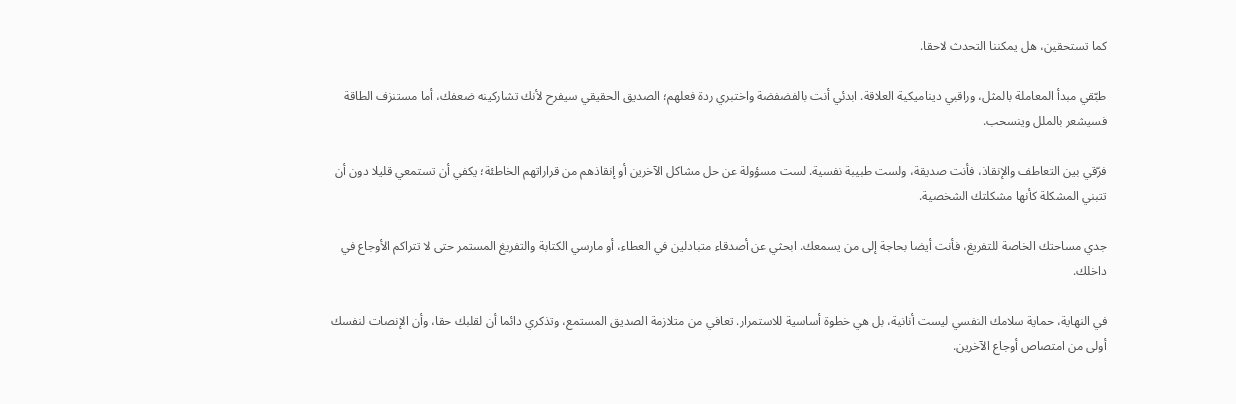كما تستحقين، هل يمكننا التحدث لاحقا.

طبّقي مبدأ المعاملة بالمثل، وراقبي ديناميكية العلاقة. ابدئي أنت بالفضفضة واختبري ردة فعلهم؛ الصديق الحقيقي سيفرح لأنك تشاركينه ضعفك، أما مستنزف الطاقة فسيشعر بالملل وينسحب.

فرّقي بين التعاطف والإنقاذ، فأنت صديقة، ولست طبيبة نفسية. لست مسؤولة عن حل مشاكل الآخرين أو إنقاذهم من قراراتهم الخاطئة؛ يكفي أن تستمعي قليلا دون أن تتبني المشكلة كأنها مشكلتك الشخصية.

جدي مساحتك الخاصة للتفريغ، فأنت أيضا بحاجة إلى من يسمعك. ابحثي عن أصدقاء متبادلين في العطاء، أو مارسي الكتابة والتفريغ المستمر حتى لا تتراكم الأوجاع في داخلك.

في النهاية، حماية سلامك النفسي ليست أنانية، بل هي خطوة أساسية للاستمرار. تعافي من متلازمة الصديق المستمع، وتذكري دائما أن لقلبك حقا، وأن الإنصات لنفسك أولى من امتصاص أوجاع الآخرين.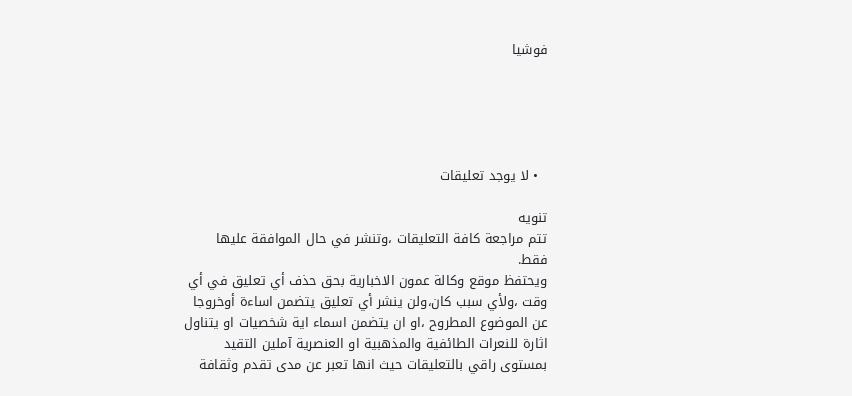فوشيا





  • لا يوجد تعليقات

تنويه
تتم مراجعة كافة التعليقات ،وتنشر في حال الموافقة عليها فقط.
ويحتفظ موقع وكالة عمون الاخبارية بحق حذف أي تعليق في أي وقت ،ولأي سبب كان،ولن ينشر أي تعليق يتضمن اساءة أوخروجا عن الموضوع المطروح ،او ان يتضمن اسماء اية شخصيات او يتناول اثارة للنعرات الطائفية والمذهبية او العنصرية آملين التقيد بمستوى راقي بالتعليقات حيث انها تعبر عن مدى تقدم وثقافة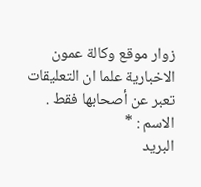زوار موقع وكالة عمون الاخبارية علما ان التعليقات تعبر عن أصحابها فقط .
الاسم : *
البريد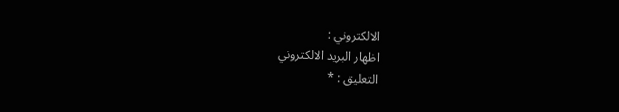الالكتروني :
اظهار البريد الالكتروني
التعليق : *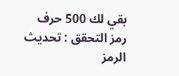بقي لك 500 حرف
رمز التحقق : تحديث الرمز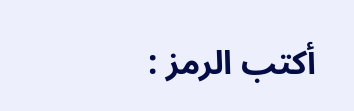أكتب الرمز :